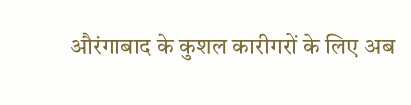औरंगाबाद के कुशल कारीगरों के लिए अब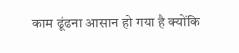काम ढूंढना आसान हो गया है क्योंकि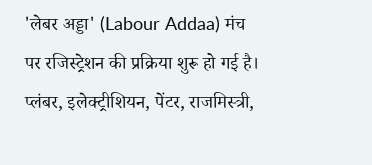'लेबर अड्डा' (Labour Addaa) मंच पर रजिस्ट्रेशन की प्रक्रिया शुरू हो गई है। प्लंबर, इलेक्ट्रीशियन, पेंटर, राजमिस्त्री,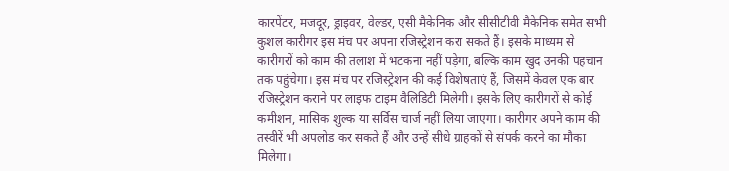कारपेंटर, मजदूर, ड्राइवर, वेल्डर, एसी मैकेनिक और सीसीटीवी मैकेनिक समेत सभी कुशल कारीगर इस मंच पर अपना रजिस्ट्रेशन करा सकते हैं। इसके माध्यम से कारीगरों को काम की तलाश में भटकना नहीं पड़ेगा, बल्कि काम खुद उनकी पहचान तक पहुंचेगा। इस मंच पर रजिस्ट्रेशन की कई विशेषताएं हैं, जिसमें केवल एक बार रजिस्ट्रेशन कराने पर लाइफ टाइम वैलिडिटी मिलेगी। इसके लिए कारीगरों से कोई कमीशन, मासिक शुल्क या सर्विस चार्ज नहीं लिया जाएगा। कारीगर अपने काम की तस्वीरें भी अपलोड कर सकते हैं और उन्हें सीधे ग्राहकों से संपर्क करने का मौका मिलेगा।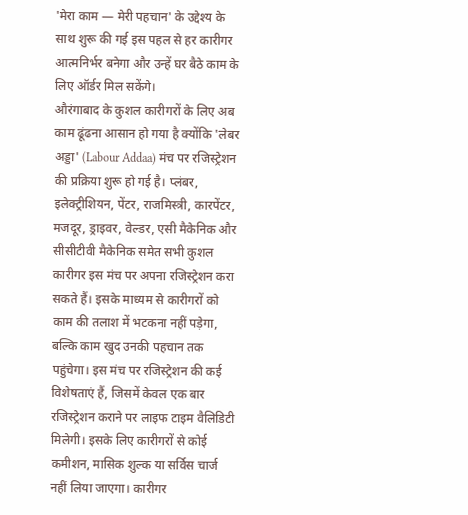'मेरा काम — मेरी पहचान' के उद्देश्य के साथ शुरू की गई इस पहल से हर कारीगर आत्मनिर्भर बनेगा और उन्हें घर बैठे काम के लिए ऑर्डर मिल सकेंगे।
औरंगाबाद के कुशल कारीगरों के लिए अब काम ढूंढना आसान हो गया है क्योंकि 'लेबर अड्डा' (Labour Addaa) मंच पर रजिस्ट्रेशन की प्रक्रिया शुरू हो गई है। प्लंबर, इलेक्ट्रीशियन, पेंटर, राजमिस्त्री, कारपेंटर, मजदूर, ड्राइवर, वेल्डर, एसी मैकेनिक और सीसीटीवी मैकेनिक समेत सभी कुशल कारीगर इस मंच पर अपना रजिस्ट्रेशन करा सकते हैं। इसके माध्यम से कारीगरों को काम की तलाश में भटकना नहीं पड़ेगा, बल्कि काम खुद उनकी पहचान तक पहुंचेगा। इस मंच पर रजिस्ट्रेशन की कई विशेषताएं हैं, जिसमें केवल एक बार रजिस्ट्रेशन कराने पर लाइफ टाइम वैलिडिटी मिलेगी। इसके लिए कारीगरों से कोई कमीशन, मासिक शुल्क या सर्विस चार्ज नहीं लिया जाएगा। कारीगर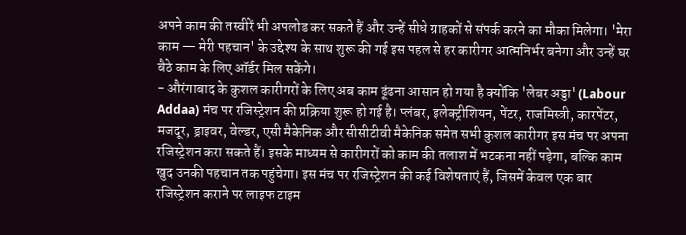अपने काम की तस्वीरें भी अपलोड कर सकते हैं और उन्हें सीधे ग्राहकों से संपर्क करने का मौका मिलेगा। 'मेरा काम — मेरी पहचान' के उद्देश्य के साथ शुरू की गई इस पहल से हर कारीगर आत्मनिर्भर बनेगा और उन्हें घर बैठे काम के लिए ऑर्डर मिल सकेंगे।
- औरंगाबाद के कुशल कारीगरों के लिए अब काम ढूंढना आसान हो गया है क्योंकि 'लेबर अड्डा' (Labour Addaa) मंच पर रजिस्ट्रेशन की प्रक्रिया शुरू हो गई है। प्लंबर, इलेक्ट्रीशियन, पेंटर, राजमिस्त्री, कारपेंटर, मजदूर, ड्राइवर, वेल्डर, एसी मैकेनिक और सीसीटीवी मैकेनिक समेत सभी कुशल कारीगर इस मंच पर अपना रजिस्ट्रेशन करा सकते हैं। इसके माध्यम से कारीगरों को काम की तलाश में भटकना नहीं पड़ेगा, बल्कि काम खुद उनकी पहचान तक पहुंचेगा। इस मंच पर रजिस्ट्रेशन की कई विशेषताएं हैं, जिसमें केवल एक बार रजिस्ट्रेशन कराने पर लाइफ टाइम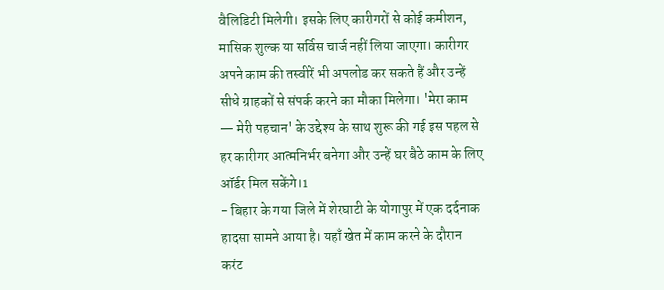वैलिडिटी मिलेगी। इसके लिए कारीगरों से कोई कमीशन, मासिक शुल्क या सर्विस चार्ज नहीं लिया जाएगा। कारीगर अपने काम की तस्वीरें भी अपलोड कर सकते हैं और उन्हें सीधे ग्राहकों से संपर्क करने का मौका मिलेगा। 'मेरा काम — मेरी पहचान' के उद्देश्य के साथ शुरू की गई इस पहल से हर कारीगर आत्मनिर्भर बनेगा और उन्हें घर बैठे काम के लिए ऑर्डर मिल सकेंगे।1
- बिहार के गया जिले में शेरघाटी के योगापुर में एक दर्दनाक हादसा सामने आया है। यहाँ खेत में काम करने के दौरान करंट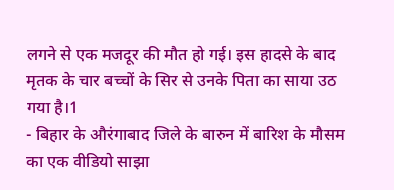लगने से एक मजदूर की मौत हो गई। इस हादसे के बाद मृतक के चार बच्चों के सिर से उनके पिता का साया उठ गया है।1
- बिहार के औरंगाबाद जिले के बारुन में बारिश के मौसम का एक वीडियो साझा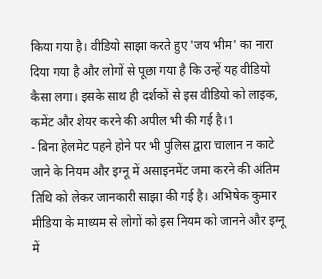किया गया है। वीडियो साझा करते हुए 'जय भीम' का नारा दिया गया है और लोगों से पूछा गया है कि उन्हें यह वीडियो कैसा लगा। इसके साथ ही दर्शकों से इस वीडियो को लाइक, कमेंट और शेयर करने की अपील भी की गई है।1
- बिना हेलमेट पहने होने पर भी पुलिस द्वारा चालान न काटे जाने के नियम और इग्नू में असाइनमेंट जमा करने की अंतिम तिथि को लेकर जानकारी साझा की गई है। अभिषेक कुमार मीडिया के माध्यम से लोगों को इस नियम को जानने और इग्नू में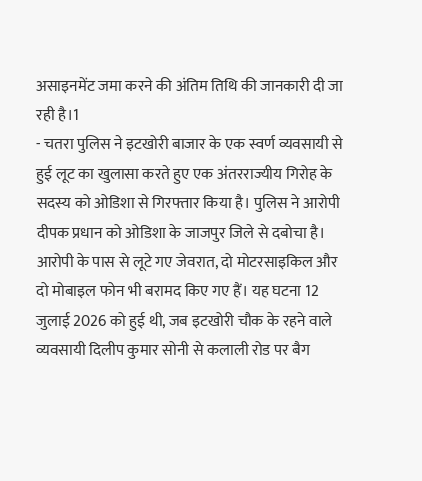असाइनमेंट जमा करने की अंतिम तिथि की जानकारी दी जा रही है।1
- चतरा पुलिस ने इटखोरी बाजार के एक स्वर्ण व्यवसायी से हुई लूट का खुलासा करते हुए एक अंतरराज्यीय गिरोह के सदस्य को ओडिशा से गिरफ्तार किया है। पुलिस ने आरोपी दीपक प्रधान को ओडिशा के जाजपुर जिले से दबोचा है। आरोपी के पास से लूटे गए जेवरात, दो मोटरसाइकिल और दो मोबाइल फोन भी बरामद किए गए हैं। यह घटना 12 जुलाई 2026 को हुई थी, जब इटखोरी चौक के रहने वाले व्यवसायी दिलीप कुमार सोनी से कलाली रोड पर बैग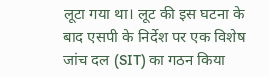लूटा गया था। लूट की इस घटना के बाद एसपी के निर्देश पर एक विशेष जांच दल (SIT) का गठन किया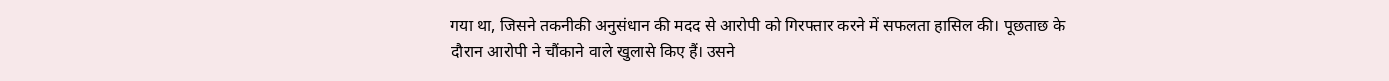गया था, जिसने तकनीकी अनुसंधान की मदद से आरोपी को गिरफ्तार करने में सफलता हासिल की। पूछताछ के दौरान आरोपी ने चौंकाने वाले खुलासे किए हैं। उसने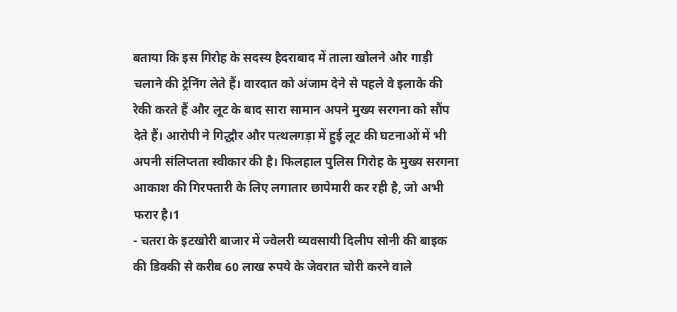बताया कि इस गिरोह के सदस्य हैदराबाद में ताला खोलने और गाड़ी चलाने की ट्रेनिंग लेते हैं। वारदात को अंजाम देने से पहले वे इलाके की रेकी करते हैं और लूट के बाद सारा सामान अपने मुख्य सरगना को सौंप देते हैं। आरोपी ने गिद्धौर और पत्थलगड़ा में हुई लूट की घटनाओं में भी अपनी संलिप्तता स्वीकार की है। फिलहाल पुलिस गिरोह के मुख्य सरगना आकाश की गिरफ्तारी के लिए लगातार छापेमारी कर रही है, जो अभी फरार है।1
- चतरा के इटखोरी बाजार में ज्वेलरी व्यवसायी दिलीप सोनी की बाइक की डिक्की से करीब 60 लाख रुपये के जेवरात चोरी करने वाले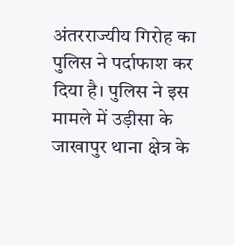अंतरराज्यीय गिरोह का पुलिस ने पर्दाफाश कर दिया है। पुलिस ने इस मामले में उड़ीसा के जाखापुर थाना क्षेत्र के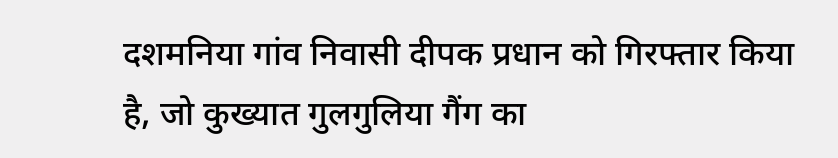दशमनिया गांव निवासी दीपक प्रधान को गिरफ्तार किया है, जो कुख्यात गुलगुलिया गैंग का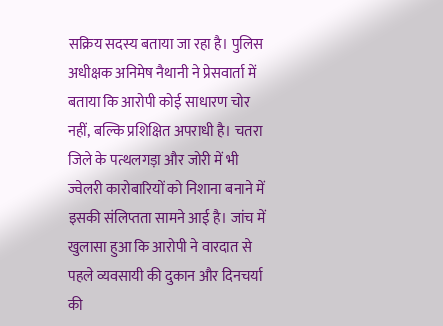सक्रिय सदस्य बताया जा रहा है। पुलिस अधीक्षक अनिमेष नैथानी ने प्रेसवार्ता में बताया कि आरोपी कोई साधारण चोर नहीं, बल्कि प्रशिक्षित अपराधी है। चतरा जिले के पत्थलगड़ा और जोरी में भी ज्वेलरी कारोबारियों को निशाना बनाने में इसकी संलिप्तता सामने आई है। जांच में खुलासा हुआ कि आरोपी ने वारदात से पहले व्यवसायी की दुकान और दिनचर्या की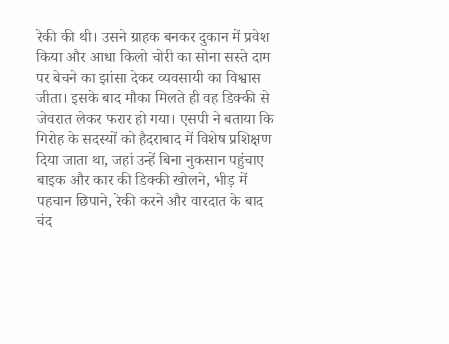रेकी की थी। उसने ग्राहक बनकर दुकान में प्रवेश किया और आधा किलो चोरी का सोना सस्ते दाम पर बेचने का झांसा देकर व्यवसायी का विश्वास जीता। इसके बाद मौका मिलते ही वह डिक्की से जेवरात लेकर फरार हो गया। एसपी ने बताया कि गिरोह के सदस्यों को हैदराबाद में विशेष प्रशिक्षण दिया जाता था, जहां उन्हें बिना नुकसान पहुंचाए बाइक और कार की डिक्की खोलने, भीड़ में पहचान छिपाने, रेकी करने और वारदात के बाद चंद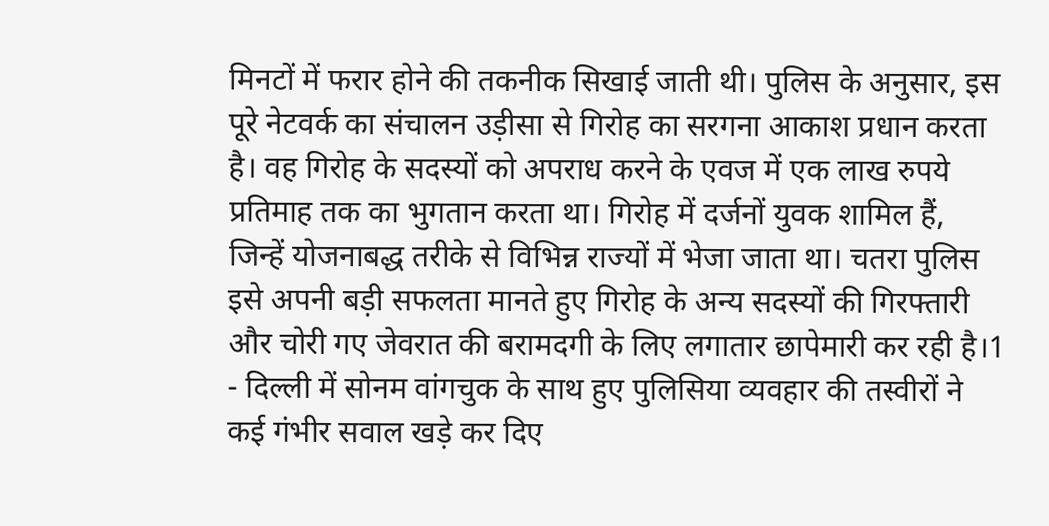मिनटों में फरार होने की तकनीक सिखाई जाती थी। पुलिस के अनुसार, इस पूरे नेटवर्क का संचालन उड़ीसा से गिरोह का सरगना आकाश प्रधान करता है। वह गिरोह के सदस्यों को अपराध करने के एवज में एक लाख रुपये प्रतिमाह तक का भुगतान करता था। गिरोह में दर्जनों युवक शामिल हैं, जिन्हें योजनाबद्ध तरीके से विभिन्न राज्यों में भेजा जाता था। चतरा पुलिस इसे अपनी बड़ी सफलता मानते हुए गिरोह के अन्य सदस्यों की गिरफ्तारी और चोरी गए जेवरात की बरामदगी के लिए लगातार छापेमारी कर रही है।1
- दिल्ली में सोनम वांगचुक के साथ हुए पुलिसिया व्यवहार की तस्वीरों ने कई गंभीर सवाल खड़े कर दिए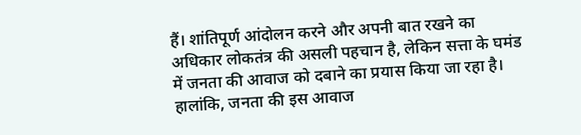हैं। शांतिपूर्ण आंदोलन करने और अपनी बात रखने का अधिकार लोकतंत्र की असली पहचान है, लेकिन सत्ता के घमंड में जनता की आवाज को दबाने का प्रयास किया जा रहा है। हालांकि, जनता की इस आवाज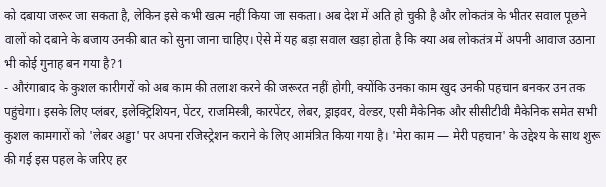को दबाया जरूर जा सकता है, लेकिन इसे कभी खत्म नहीं किया जा सकता। अब देश में अति हो चुकी है और लोकतंत्र के भीतर सवाल पूछने वालों को दबाने के बजाय उनकी बात को सुना जाना चाहिए। ऐसे में यह बड़ा सवाल खड़ा होता है कि क्या अब लोकतंत्र में अपनी आवाज उठाना भी कोई गुनाह बन गया है?1
- औरंगाबाद के कुशल कारीगरों को अब काम की तलाश करने की जरूरत नहीं होगी, क्योंकि उनका काम खुद उनकी पहचान बनकर उन तक पहुंचेगा। इसके लिए प्लंबर, इलेक्ट्रिशियन, पेंटर, राजमिस्त्री, कारपेंटर, लेबर, ड्राइवर, वेल्डर, एसी मैकेनिक और सीसीटीवी मैकेनिक समेत सभी कुशल कामगारों को 'लेबर अड्डा' पर अपना रजिस्ट्रेशन कराने के लिए आमंत्रित किया गया है। 'मेरा काम — मेरी पहचान' के उद्देश्य के साथ शुरू की गई इस पहल के जरिए हर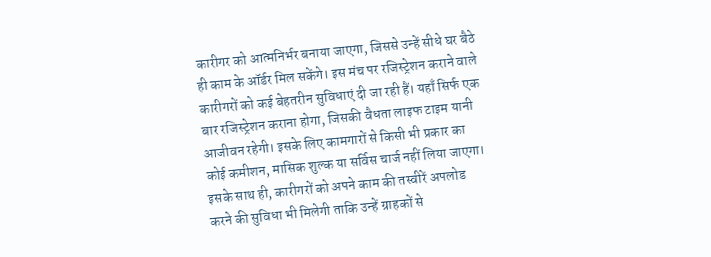कारीगर को आत्मनिर्भर बनाया जाएगा, जिससे उन्हें सीधे घर बैठे ही काम के ऑर्डर मिल सकेंगे। इस मंच पर रजिस्ट्रेशन कराने वाले कारीगरों को कई बेहतरीन सुविधाएं दी जा रही हैं। यहाँ सिर्फ एक बार रजिस्ट्रेशन कराना होगा, जिसकी वैधता लाइफ टाइम यानी आजीवन रहेगी। इसके लिए कामगारों से किसी भी प्रकार का कोई कमीशन, मासिक शुल्क या सर्विस चार्ज नहीं लिया जाएगा। इसके साथ ही, कारीगरों को अपने काम की तस्वीरें अपलोड करने की सुविधा भी मिलेगी ताकि उन्हें ग्राहकों से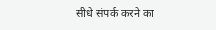सीधे संपर्क करने का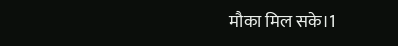मौका मिल सके।1